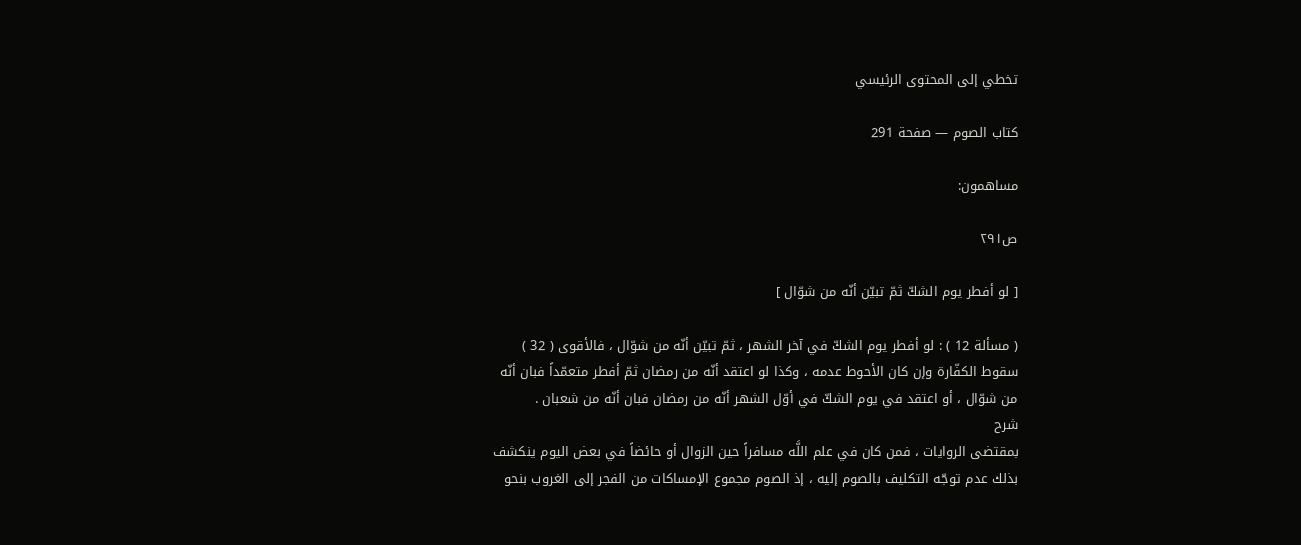تخطي إلى المحتوى الرئيسي

كتاب الصوم — صفحة 291

مساهمون:

ص٢٩١

[ لو أفطر يوم الشكّ ثمّ تبيّن أنّه من شوّال ]

( مسألة 12 ) : لو أفطر يوم الشكّ في آخر الشهر ، ثمّ تبيّن أنّه من شوّال ، فالأقوى ( 32 ) سقوط الكفّارة وإن كان الأحوط عدمه ، وكذا لو اعتقد أنّه من رمضان ثمّ أفطر متعمّداً فبان أنّه من شوّال ، أو اعتقد في يوم الشكّ في أوّل الشهر أنّه من رمضان فبان أنّه من شعبان .
شرح
بمقتضى الروايات ، فمن كان في علم اللَّه مسافراً حين الزوال أو حائضاً في بعض اليوم ينكشف بذلك عدم توجّه التكليف بالصوم إليه ، إذ الصوم مجموع الإمساكات من الفجر إلى الغروب بنحو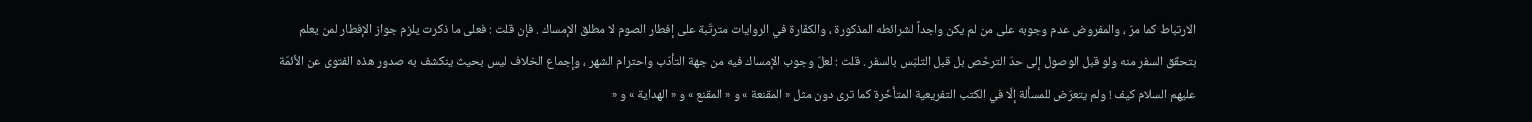الارتباط كما مرّ ، والمفروض عدم وجوبه على من لم يكن واجداً لشرائطه المذكورة ، والكفّارة في الروايات مترتّبة على إفطار الصوم لا مطلق الإمساك . فإن قلت : فعلى ما ذكرت يلزم جواز الإفطار لمن يعلم بتحقّق السفر منه ولو قبل الوصول إلى حدّ الترخّص بل قبل التلبّس بالسفر . قلت : لعلّ وجوب الإمساك فيه من جهة التأدّب واحترام الشهر ، وإجماع الخلاف ليس بحيث ينكشف به صدور هذه الفتوى عن الأئمّة عليهم السلام كيف ! ولم يتعرّض للمسألة إلّا في الكتب التفريعية المتأخّرة كما ترى دون مثل « المقنعة » و « المقنع » و « الهداية » و «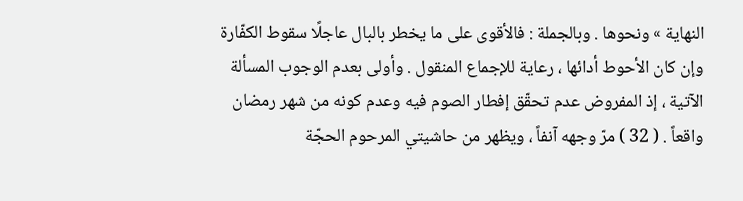النهاية » ونحوها . وبالجملة : فالأقوى على ما يخطر بالبال عاجلًا سقوط الكفّارة وإن كان الأحوط أدائها ، رعاية للإجماع المنقول . وأولى بعدم الوجوب المسألة الآتية ، إذ المفروض عدم تحقّق إفطار الصوم فيه وعدم كونه من شهر رمضان واقعاً . ( 32 ) مرّ وجهه آنفاً ، ويظهر من حاشيتي المرحوم الحجّة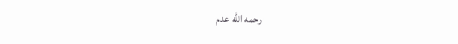رحمه الله عدم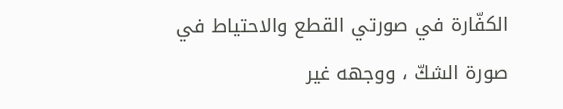الكفّارة في صورتي القطع والاحتياط في صورة الشكّ ، ووجهه غير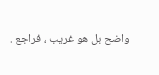واضح بل هو غريب ، فراجع .